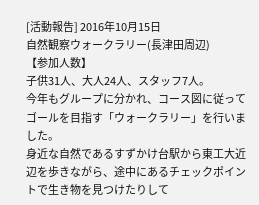[活動報告] 2016年10月15日
自然観察ウォークラリー(長津田周辺)
【参加人数】
子供31人、大人24人、スタッフ7人。
今年もグループに分かれ、コース図に従ってゴールを目指す「ウォークラリー」を行いました。
身近な自然であるすずかけ台駅から東工大近辺を歩きながら、途中にあるチェックポイントで生き物を見つけたりして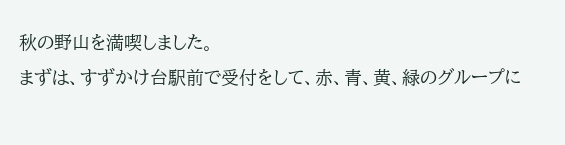秋の野山を満喫しました。
まずは、すずかけ台駅前で受付をして、赤、青、黄、緑のグループに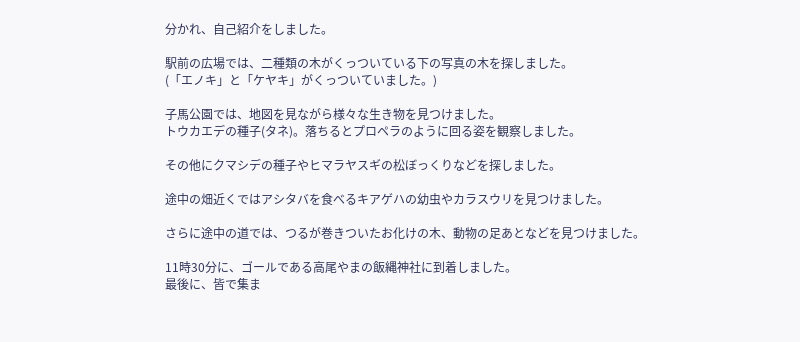分かれ、自己紹介をしました。

駅前の広場では、二種類の木がくっついている下の写真の木を探しました。
(「エノキ」と「ケヤキ」がくっついていました。)

子馬公園では、地図を見ながら様々な生き物を見つけました。
トウカエデの種子(タネ)。落ちるとプロペラのように回る姿を観察しました。

その他にクマシデの種子やヒマラヤスギの松ぼっくりなどを探しました。

途中の畑近くではアシタバを食べるキアゲハの幼虫やカラスウリを見つけました。

さらに途中の道では、つるが巻きついたお化けの木、動物の足あとなどを見つけました。

11時30分に、ゴールである高尾やまの飯縄神社に到着しました。
最後に、皆で集ま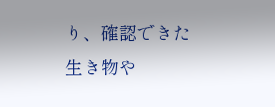り、確認できた生き物や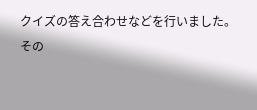クイズの答え合わせなどを行いました。
その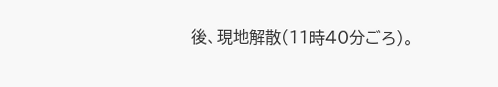後、現地解散(11時40分ごろ)。